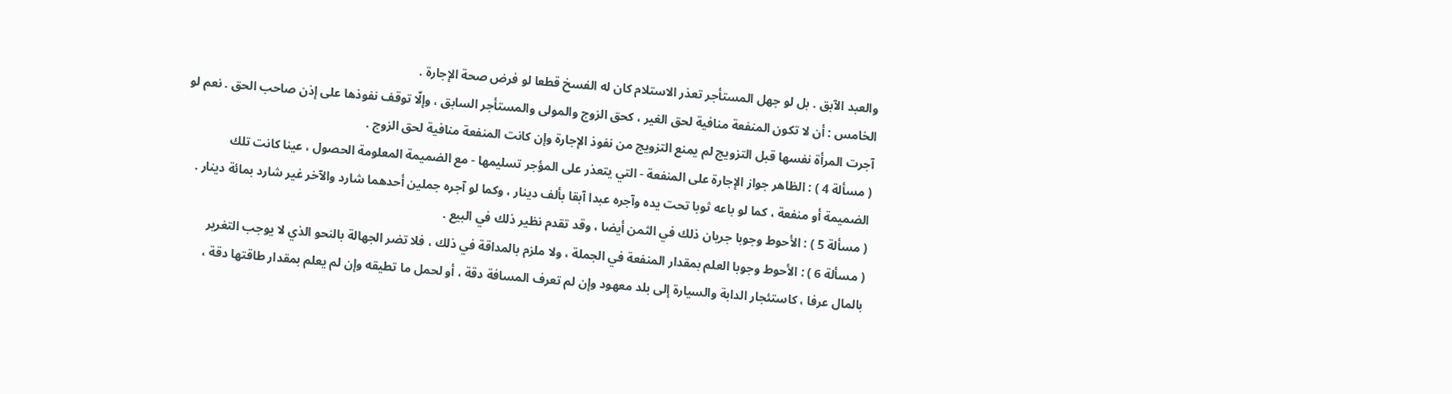والعبد الآبق . بل لو جهل المستأجر تعذر الاستلام كان له الفسخ قطعا لو فرض صحة الإجارة .
الخامس : أن لا تكون المنفعة منافية لحق الغير ، كحق الزوج والمولى والمستأجر السابق ، وإلّا توقف نفوذها على إذن صاحب الحق . نعم لو آجرت المرأة نفسها قبل التزويج لم يمنع التزويج من نفوذ الإجارة وإن كانت المنفعة منافية لحق الزوج .
( مسألة 4 ) : الظاهر جواز الإجارة على المنفعة - التي يتعذر على المؤجر تسليمها - مع الضميمة المعلومة الحصول ، عينا كانت تلك الضميمة أو منفعة ، كما لو باعه ثوبا تحت يده وآجره عبدا آبقا بألف دينار ، وكما لو آجره جملين أحدهما شارد والآخر غير شارد بمائة دينار .
( مسألة 5 ) : الأحوط وجوبا جريان ذلك في الثمن أيضا ، وقد تقدم نظير ذلك في البيع .
( مسألة 6 ) : الأحوط وجوبا العلم بمقدار المنفعة في الجملة ، ولا ملزم بالمداقة في ذلك ، فلا تضر الجهالة بالنحو الذي لا يوجب التغرير بالمال عرفا ، كاستئجار الدابة والسيارة إلى بلد معهود وإن لم تعرف المسافة دقة ، أو لحمل ما تطيقه وإن لم يعلم بمقدار طاقتها دقة ،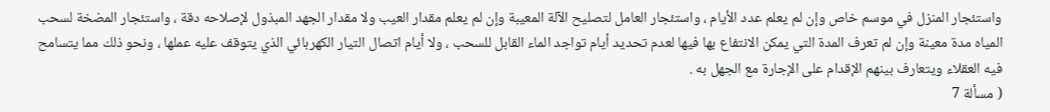واستئجار المنزل في موسم خاص وإن لم يعلم عدد الأيام ، واستئجار العامل لتصليح الآلة المعيبة وإن لم يعلم مقدار العيب ولا مقدار الجهد المبذول لإصلاحه دقة ، واستئجار المضخة لسحب المياه مدة معينة وإن لم تعرف المدة التي يمكن الانتفاع بها فيها لعدم تحديد أيام تواجد الماء القابل للسحب ، ولا أيام اتصال التيار الكهربائي الذي يتوقف عليه عملها ، ونحو ذلك مما يتسامح فيه العقلاء ويتعارف بينهم الإقدام على الإجارة مع الجهل به .
( مسألة 7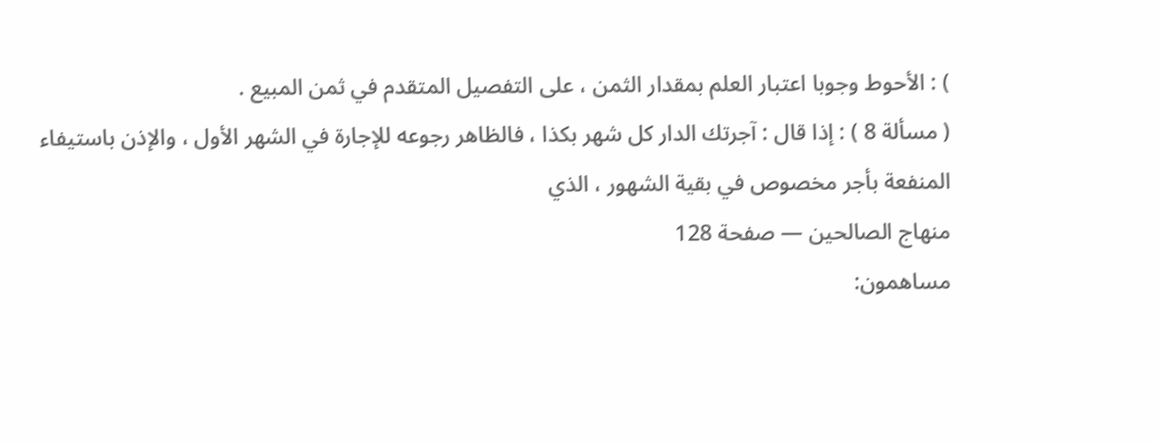) : الأحوط وجوبا اعتبار العلم بمقدار الثمن ، على التفصيل المتقدم في ثمن المبيع .
( مسألة 8 ) : إذا قال : آجرتك الدار كل شهر بكذا ، فالظاهر رجوعه للإجارة في الشهر الأول ، والإذن باستيفاء المنفعة بأجر مخصوص في بقية الشهور ، الذي
منهاج الصالحين — صفحة 128
مساهمون: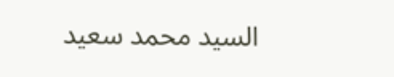السيد محمد سعيد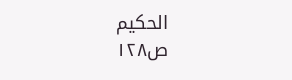الحكيم
ص١٢٨